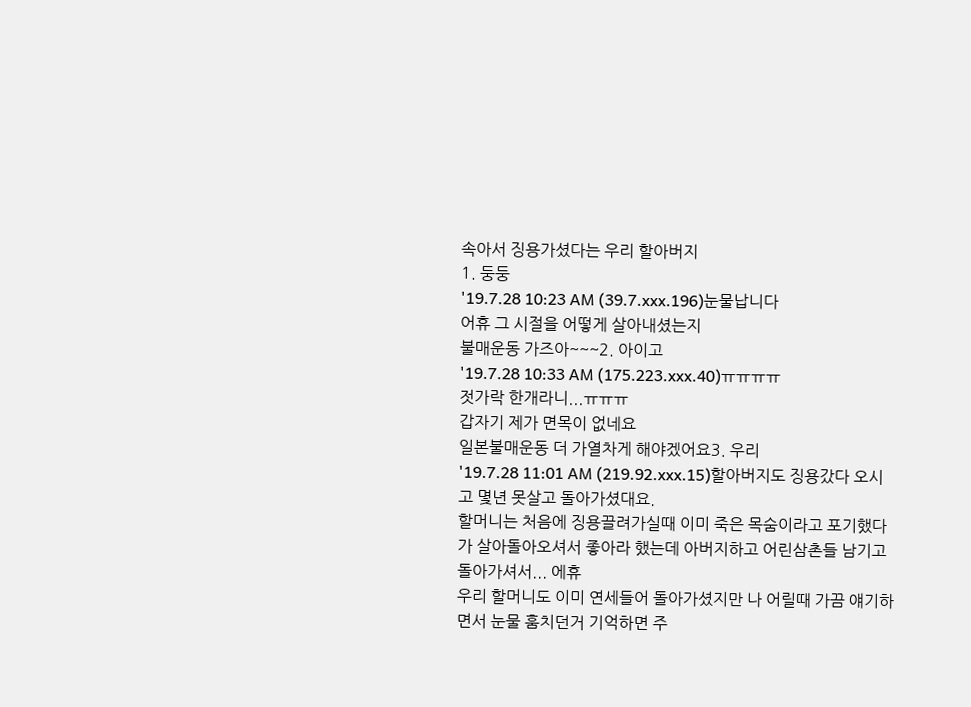속아서 징용가셨다는 우리 할아버지
1. 둥둥
'19.7.28 10:23 AM (39.7.xxx.196)눈물납니다
어휴 그 시절을 어떻게 살아내셨는지
불매운동 가즈아~~~2. 아이고
'19.7.28 10:33 AM (175.223.xxx.40)ㅠㅠㅠㅠ
젓가락 한개라니...ㅠㅠㅠ
갑자기 제가 면목이 없네요
일본불매운동 더 가열차게 해야겠어요3. 우리
'19.7.28 11:01 AM (219.92.xxx.15)할아버지도 징용갔다 오시고 몇년 못살고 돌아가셨대요.
할머니는 처음에 징용끌려가실때 이미 죽은 목숨이라고 포기했다가 살아돌아오셔서 좋아라 했는데 아버지하고 어린삼촌들 남기고 돌아가셔서... 에휴
우리 할머니도 이미 연세들어 돌아가셨지만 나 어릴때 가끔 얘기하면서 눈물 훔치던거 기억하면 주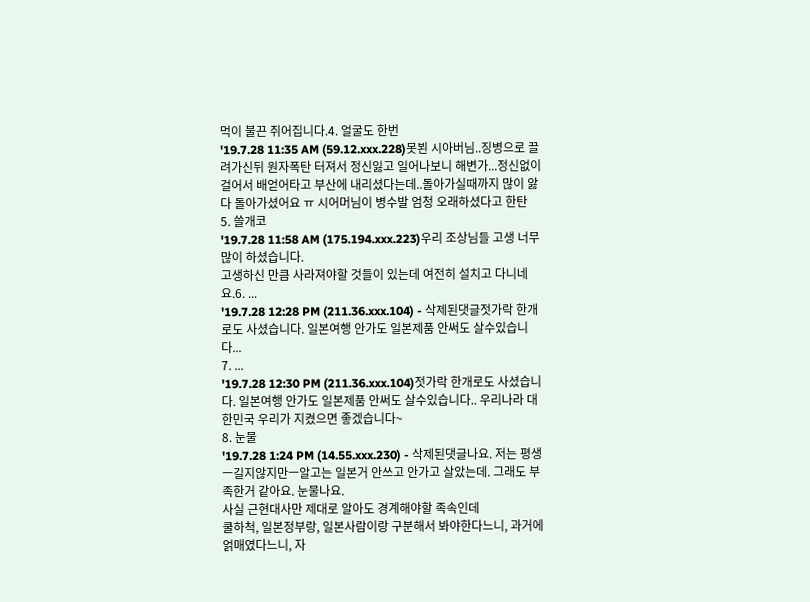먹이 불끈 쥐어집니다.4. 얼굴도 한번
'19.7.28 11:35 AM (59.12.xxx.228)못뵌 시아버님..징병으로 끌려가신뒤 원자폭탄 터져서 정신잃고 일어나보니 해변가...정신없이 걸어서 배얻어타고 부산에 내리셨다는데..돌아가실때까지 많이 앓다 돌아가셨어요 ㅠ 시어머님이 병수발 엄청 오래하셨다고 한탄
5. 쓸개코
'19.7.28 11:58 AM (175.194.xxx.223)우리 조상님들 고생 너무 많이 하셨습니다.
고생하신 만큼 사라져야할 것들이 있는데 여전히 설치고 다니네요.6. ...
'19.7.28 12:28 PM (211.36.xxx.104) - 삭제된댓글젓가락 한개로도 사셨습니다. 일본여행 안가도 일본제품 안써도 살수있습니다...
7. ...
'19.7.28 12:30 PM (211.36.xxx.104)젓가락 한개로도 사셨습니다. 일본여행 안가도 일본제품 안써도 살수있습니다.. 우리나라 대한민국 우리가 지켰으면 좋겠습니다~
8. 눈물
'19.7.28 1:24 PM (14.55.xxx.230) - 삭제된댓글나요. 저는 평생ㅡ길지않지만ㅡ알고는 일본거 안쓰고 안가고 살았는데. 그래도 부족한거 같아요. 눈물나요.
사실 근현대사만 제대로 알아도 경계해야할 족속인데
쿨하척, 일본정부랑, 일본사람이랑 구분해서 봐야한다느니, 과거에 얽매였다느니, 자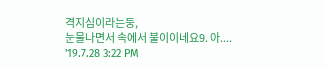격지심이라는둥,
눈물나면서 속에서 불이이네요9. 아....
'19.7.28 3:22 PM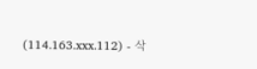(114.163.xxx.112) - 삭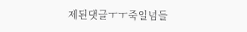제된댓글ㅜㅜ죽일넘들